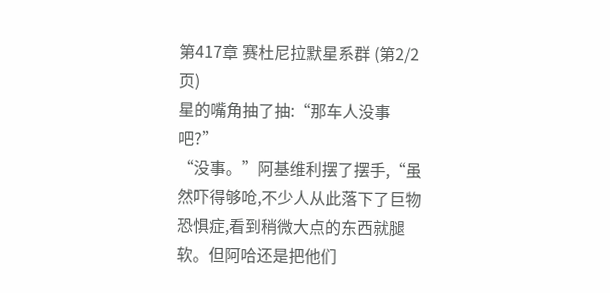第417章 赛杜尼拉默星系群 (第2/2页)
星的嘴角抽了抽:“那车人没事吧?”
“没事。”阿基维利摆了摆手,“虽然吓得够呛,不少人从此落下了巨物恐惧症,看到稍微大点的东西就腿软。但阿哈还是把他们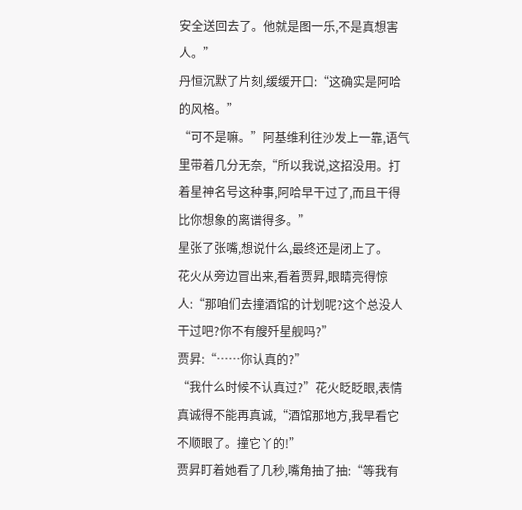安全送回去了。他就是图一乐,不是真想害人。”
丹恒沉默了片刻,缓缓开口:“这确实是阿哈的风格。”
“可不是嘛。”阿基维利往沙发上一靠,语气里带着几分无奈,“所以我说,这招没用。打着星神名号这种事,阿哈早干过了,而且干得比你想象的离谱得多。”
星张了张嘴,想说什么,最终还是闭上了。
花火从旁边冒出来,看着贾昇,眼睛亮得惊人:“那咱们去撞酒馆的计划呢?这个总没人干过吧?你不有艘歼星舰吗?”
贾昇:“……你认真的?”
“我什么时候不认真过?”花火眨眨眼,表情真诚得不能再真诚,“酒馆那地方,我早看它不顺眼了。撞它丫的!”
贾昇盯着她看了几秒,嘴角抽了抽:“等我有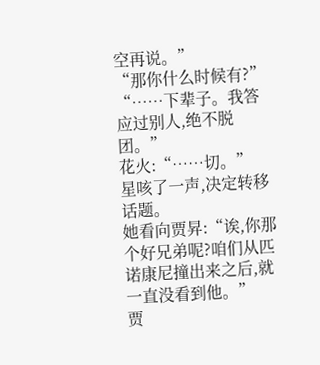空再说。”
“那你什么时候有?”
“……下辈子。我答应过别人,绝不脱团。”
花火:“……切。”
星咳了一声,决定转移话题。
她看向贾昇:“诶,你那个好兄弟呢?咱们从匹诺康尼撞出来之后,就一直没看到他。”
贾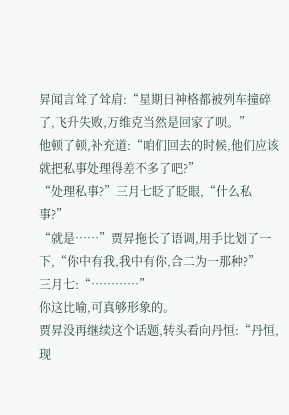昇闻言耸了耸肩:“星期日神格都被列车撞碎了,飞升失败,万维克当然是回家了呗。”
他顿了顿,补充道:“咱们回去的时候,他们应该就把私事处理得差不多了吧?”
“处理私事?”三月七眨了眨眼,“什么私事?”
“就是……”贾昇拖长了语调,用手比划了一下,“你中有我,我中有你,合二为一那种?”
三月七:“…………”
你这比喻,可真够形象的。
贾昇没再继续这个话题,转头看向丹恒:“丹恒,现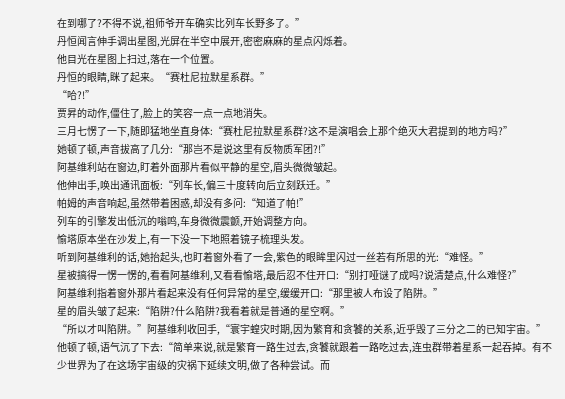在到哪了?不得不说,祖师爷开车确实比列车长野多了。”
丹恒闻言伸手调出星图,光屏在半空中展开,密密麻麻的星点闪烁着。
他目光在星图上扫过,落在一个位置。
丹恒的眼睛,眯了起来。“赛杜尼拉默星系群。”
“哈?!”
贾昇的动作,僵住了,脸上的笑容一点一点地消失。
三月七愣了一下,随即猛地坐直身体:“赛杜尼拉默星系群?这不是演唱会上那个绝灭大君提到的地方吗?”
她顿了顿,声音拔高了几分:“那岂不是说这里有反物质军团?!”
阿基维利站在窗边,盯着外面那片看似平静的星空,眉头微微皱起。
他伸出手,唤出通讯面板:“列车长,偏三十度转向后立刻跃迁。”
帕姆的声音响起,虽然带着困惑,却没有多问:“知道了帕!”
列车的引擎发出低沉的嗡鸣,车身微微震颤,开始调整方向。
愉塔原本坐在沙发上,有一下没一下地照着镜子梳理头发。
听到阿基维利的话,她抬起头,也盯着窗外看了一会,紫色的眼眸里闪过一丝若有所思的光:“难怪。”
星被搞得一愣一愣的,看看阿基维利,又看看愉塔,最后忍不住开口:“别打哑谜了成吗?说清楚点,什么难怪?”
阿基维利指着窗外那片看起来没有任何异常的星空,缓缓开口:“那里被人布设了陷阱。”
星的眉头皱了起来:“陷阱?什么陷阱?我看着就是普通的星空啊。”
“所以才叫陷阱。”阿基维利收回手,“寰宇蝗灾时期,因为繁育和贪饕的关系,近乎毁了三分之二的已知宇宙。”
他顿了顿,语气沉了下去:“简单来说,就是繁育一路生过去,贪饕就跟着一路吃过去,连虫群带着星系一起吞掉。有不少世界为了在这场宇宙级的灾祸下延续文明,做了各种尝试。而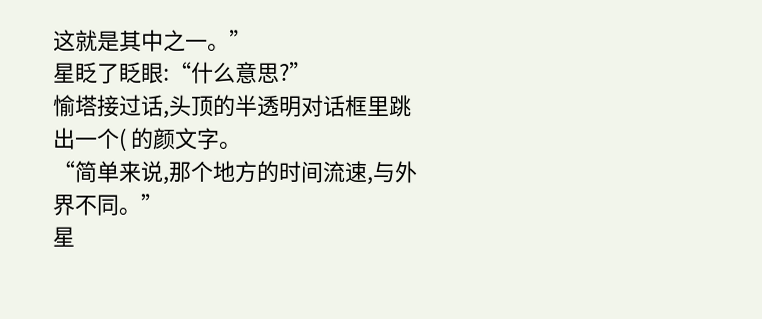这就是其中之一。”
星眨了眨眼:“什么意思?”
愉塔接过话,头顶的半透明对话框里跳出一个( 的颜文字。
“简单来说,那个地方的时间流速,与外界不同。”
星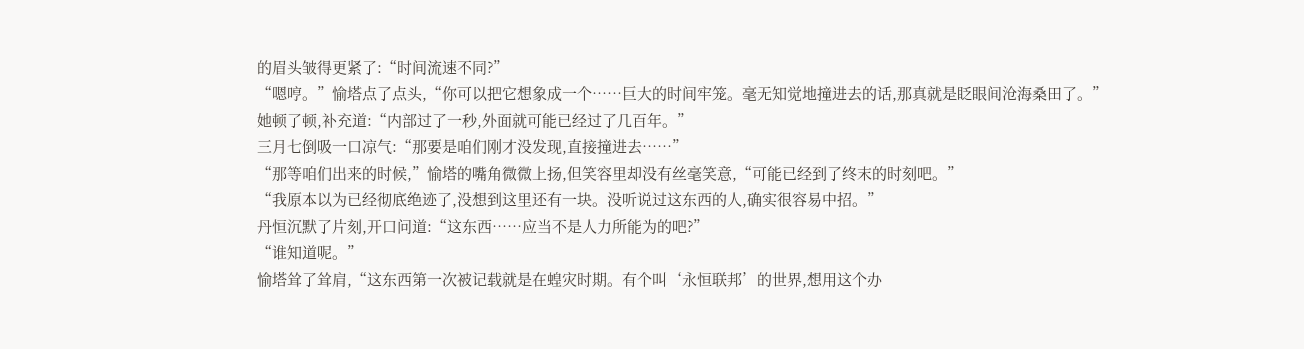的眉头皱得更紧了:“时间流速不同?”
“嗯哼。”愉塔点了点头,“你可以把它想象成一个……巨大的时间牢笼。毫无知觉地撞进去的话,那真就是眨眼间沧海桑田了。”
她顿了顿,补充道:“内部过了一秒,外面就可能已经过了几百年。”
三月七倒吸一口凉气:“那要是咱们刚才没发现,直接撞进去……”
“那等咱们出来的时候,”愉塔的嘴角微微上扬,但笑容里却没有丝毫笑意,“可能已经到了终末的时刻吧。”
“我原本以为已经彻底绝迹了,没想到这里还有一块。没听说过这东西的人,确实很容易中招。”
丹恒沉默了片刻,开口问道:“这东西……应当不是人力所能为的吧?”
“谁知道呢。”
愉塔耸了耸肩,“这东西第一次被记载就是在蝗灾时期。有个叫‘永恒联邦’的世界,想用这个办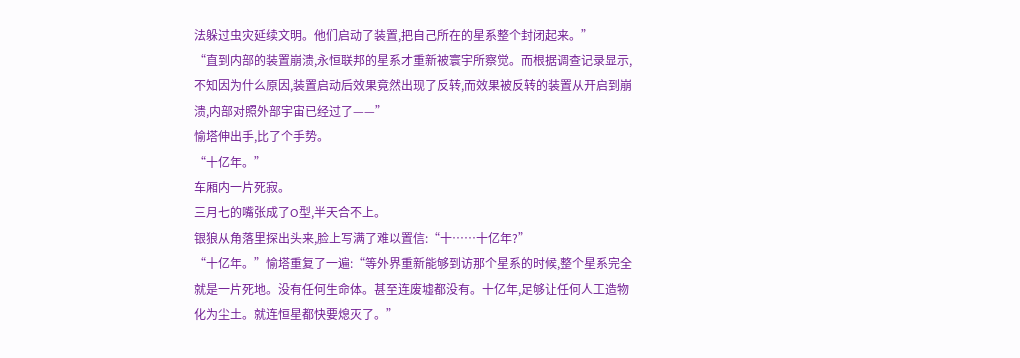法躲过虫灾延续文明。他们启动了装置,把自己所在的星系整个封闭起来。”
“直到内部的装置崩溃,永恒联邦的星系才重新被寰宇所察觉。而根据调查记录显示,不知因为什么原因,装置启动后效果竟然出现了反转,而效果被反转的装置从开启到崩溃,内部对照外部宇宙已经过了——”
愉塔伸出手,比了个手势。
“十亿年。”
车厢内一片死寂。
三月七的嘴张成了O型,半天合不上。
银狼从角落里探出头来,脸上写满了难以置信:“十……十亿年?”
“十亿年。”愉塔重复了一遍:“等外界重新能够到访那个星系的时候,整个星系完全就是一片死地。没有任何生命体。甚至连废墟都没有。十亿年,足够让任何人工造物化为尘土。就连恒星都快要熄灭了。”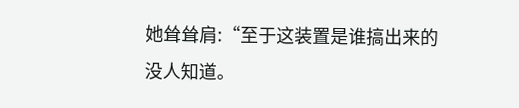她耸耸肩:“至于这装置是谁搞出来的没人知道。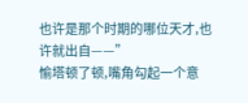也许是那个时期的哪位天才,也许就出自——”
愉塔顿了顿,嘴角勾起一个意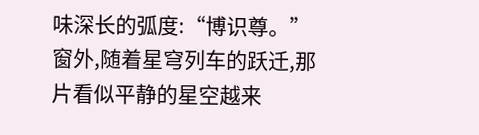味深长的弧度:“博识尊。”
窗外,随着星穹列车的跃迁,那片看似平静的星空越来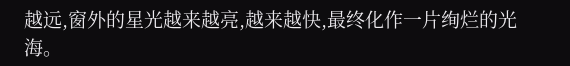越远,窗外的星光越来越亮,越来越快,最终化作一片绚烂的光海。